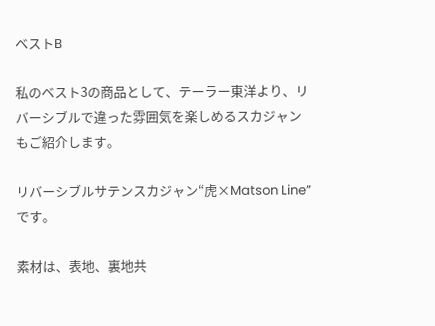ベストB

私のベスト3の商品として、テーラー東洋より、リバーシブルで違った雰囲気を楽しめるスカジャンもご紹介します。

リバーシブルサテンスカジャン“虎×Matson Line” です。

素材は、表地、裏地共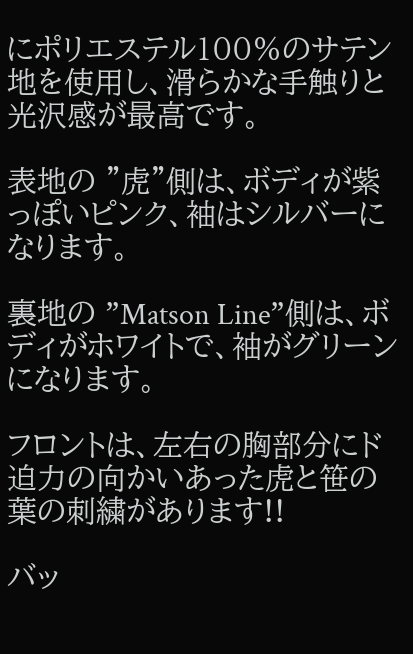にポリエステル100%のサテン地を使用し、滑らかな手触りと光沢感が最高です。

表地の ”虎”側は、ボディが紫っぽいピンク、袖はシルバーになります。

裏地の ”Matson Line”側は、ボディがホワイトで、袖がグリーンになります。

フロントは、左右の胸部分にド迫力の向かいあった虎と笹の葉の刺繍があります!!

バッ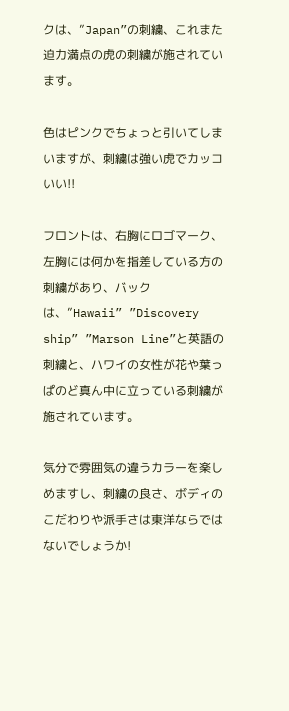クは、”Japan”の刺繍、これまた迫力満点の虎の刺繍が施されています。

色はピンクでちょっと引いてしまいますが、刺繍は強い虎でカッコいい!!

フロントは、右胸にロゴマーク、左胸には何かを指差している方の刺繍があり、バックは、”Hawaii” ”Discovery ship” ”Marson Line”と英語の刺繍と、ハワイの女性が花や葉っぱのど真ん中に立っている刺繍が施されています。

気分で雰囲気の違うカラーを楽しめますし、刺繍の良さ、ボディのこだわりや派手さは東洋ならではないでしょうか!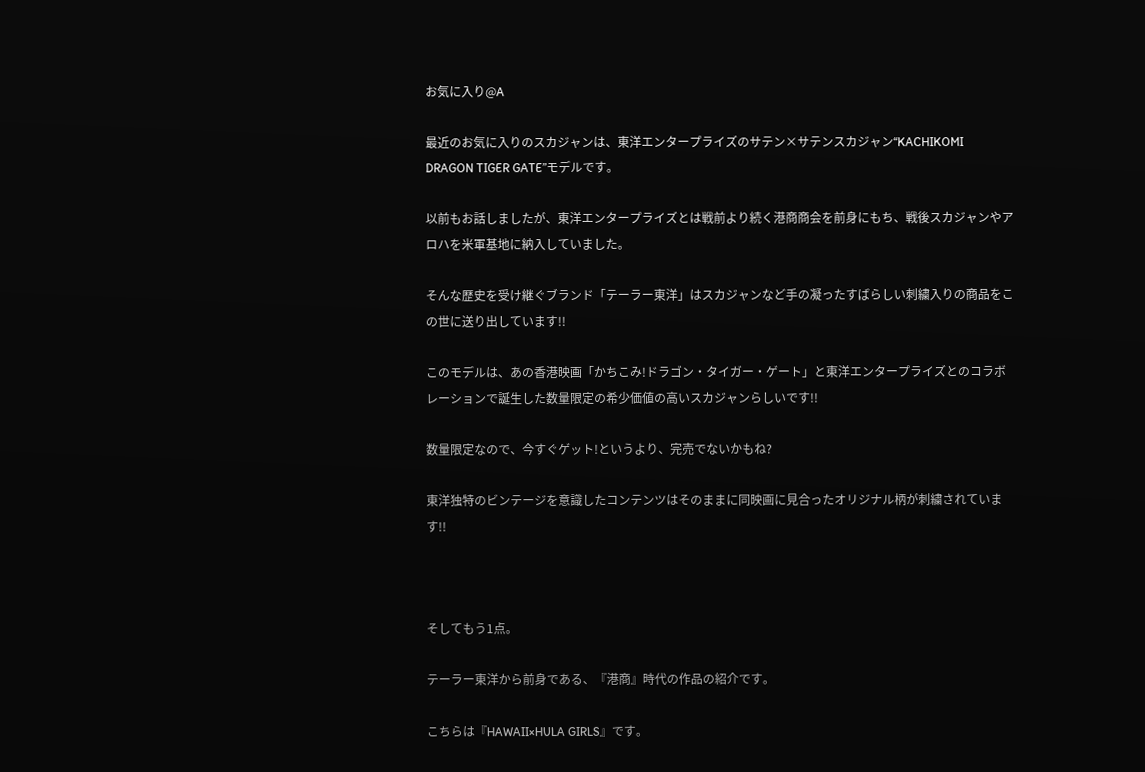お気に入り@A

最近のお気に入りのスカジャンは、東洋エンタープライズのサテン×サテンスカジャン“KACHIKOMI DRAGON TIGER GATE”モデルです。

以前もお話しましたが、東洋エンタープライズとは戦前より続く港商商会を前身にもち、戦後スカジャンやアロハを米軍基地に納入していました。

そんな歴史を受け継ぐブランド「テーラー東洋」はスカジャンなど手の凝ったすばらしい刺繍入りの商品をこの世に送り出しています!!

このモデルは、あの香港映画「かちこみ!ドラゴン・タイガー・ゲート」と東洋エンタープライズとのコラボレーションで誕生した数量限定の希少価値の高いスカジャンらしいです!!

数量限定なので、今すぐゲット!というより、完売でないかもね?

東洋独特のビンテージを意識したコンテンツはそのままに同映画に見合ったオリジナル柄が刺繍されています!!



そしてもう1点。

テーラー東洋から前身である、『港商』時代の作品の紹介です。

こちらは『HAWAII×HULA GIRLS』です。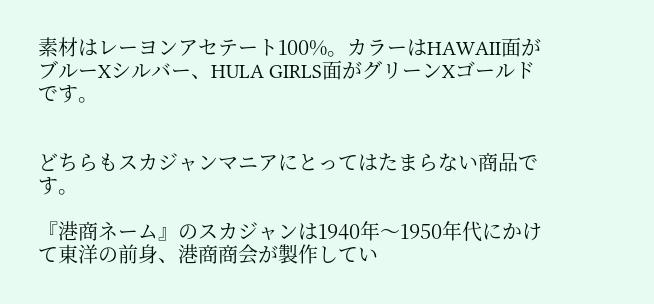素材はレーヨンアセテート100%。カラーはHAWAII面がブルーXシルバー、HULA GIRLS面がグリーンXゴールドです。


どちらもスカジャンマニアにとってはたまらない商品です。

『港商ネーム』のスカジャンは1940年〜1950年代にかけて東洋の前身、港商商会が製作してい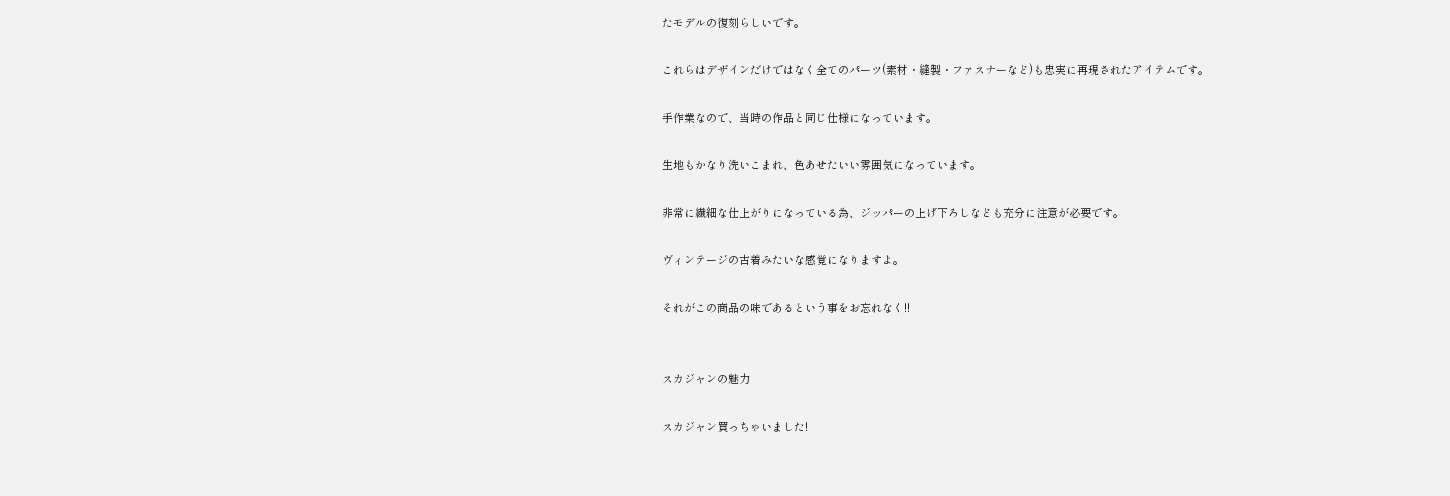たモデルの復刻らしいです。

これらはデザインだけではなく全てのパーツ(素材・縫製・ファスナーなど)も忠実に再現されたアイテムです。

手作業なので、当時の作品と同じ仕様になっています。

生地もかなり洗いこまれ、色あせたいい雰囲気になっています。

非常に繊細な仕上がりになっている為、ジッパーの上げ下ろしなども充分に注意が必要です。

ヴィンテージの古着みたいな感覚になりますよ。

それがこの商品の味であるという事をお忘れなく!!


スカジャンの魅力

スカジャン買っちゃいました!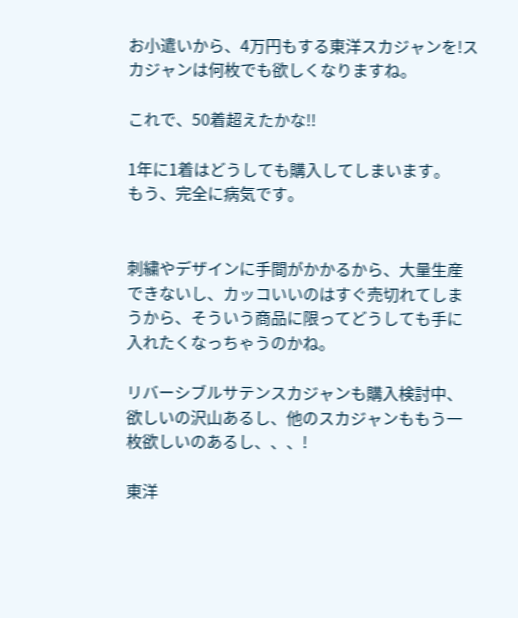お小遣いから、4万円もする東洋スカジャンを!スカジャンは何枚でも欲しくなりますね。

これで、50着超えたかな!!

1年に1着はどうしても購入してしまいます。
もう、完全に病気です。


刺繍やデザインに手間がかかるから、大量生産できないし、カッコいいのはすぐ売切れてしまうから、そういう商品に限ってどうしても手に入れたくなっちゃうのかね。

リバーシブルサテンスカジャンも購入検討中、欲しいの沢山あるし、他のスカジャンももう一枚欲しいのあるし、、、!

東洋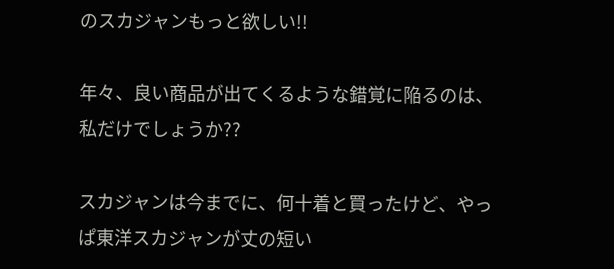のスカジャンもっと欲しい!!

年々、良い商品が出てくるような錯覚に陥るのは、私だけでしょうか??

スカジャンは今までに、何十着と買ったけど、やっぱ東洋スカジャンが丈の短い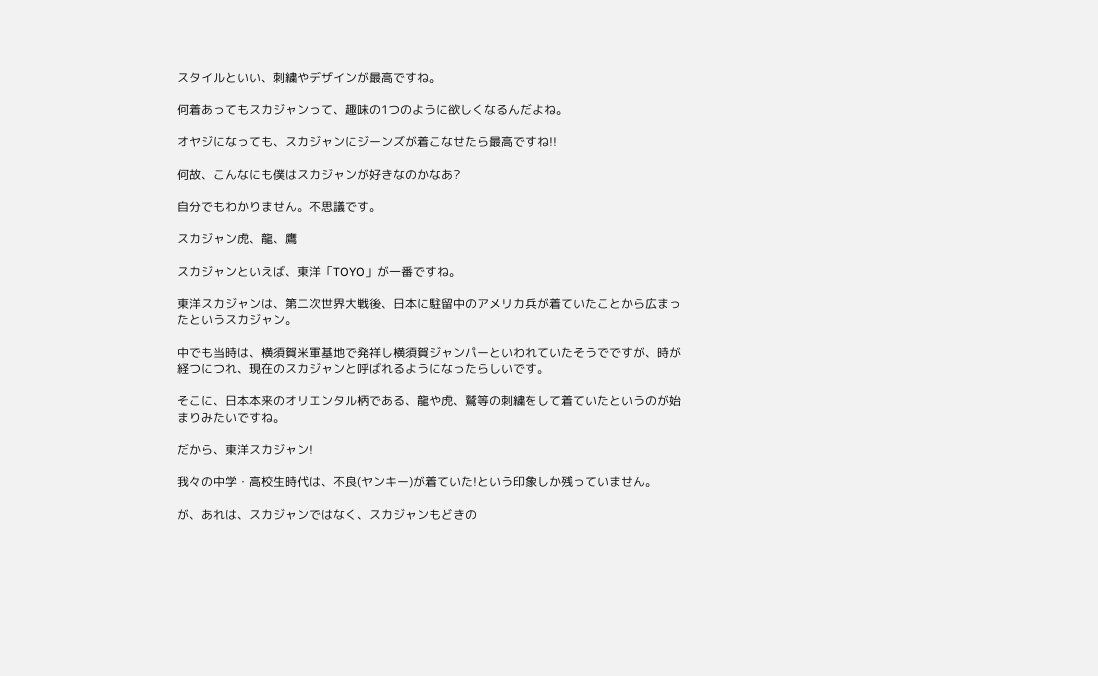スタイルといい、刺繍やデザインが最高ですね。

何着あってもスカジャンって、趣味の1つのように欲しくなるんだよね。

オヤジになっても、スカジャンにジーンズが着こなせたら最高ですね!!

何故、こんなにも僕はスカジャンが好きなのかなあ?

自分でもわかりません。不思議です。

スカジャン虎、龍、鷹

スカジャンといえば、東洋「TOYO」が一番ですね。

東洋スカジャンは、第二次世界大戦後、日本に駐留中のアメリカ兵が着ていたことから広まったというスカジャン。

中でも当時は、横須賀米軍基地で発祥し横須賀ジャンパーといわれていたそうでですが、時が経つにつれ、現在のスカジャンと呼ばれるようになったらしいです。

そこに、日本本来のオリエンタル柄である、龍や虎、鷲等の刺繍をして着ていたというのが始まりみたいですね。

だから、東洋スカジャン!

我々の中学・高校生時代は、不良(ヤンキー)が着ていた!という印象しか残っていません。

が、あれは、スカジャンではなく、スカジャンもどきの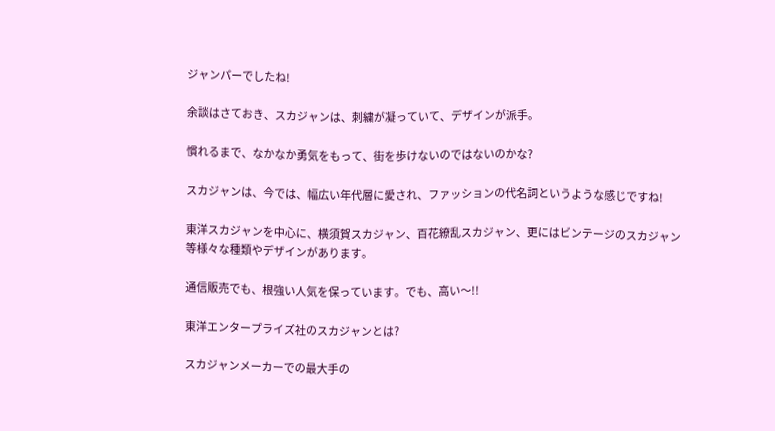ジャンパーでしたね!

余談はさておき、スカジャンは、刺繍が凝っていて、デザインが派手。

慣れるまで、なかなか勇気をもって、街を歩けないのではないのかな?

スカジャンは、今では、幅広い年代層に愛され、ファッションの代名詞というような感じですね!

東洋スカジャンを中心に、横須賀スカジャン、百花繚乱スカジャン、更にはビンテージのスカジャン等様々な種類やデザインがあります。

通信販売でも、根強い人気を保っています。でも、高い〜!!

東洋エンタープライズ社のスカジャンとは?

スカジャンメーカーでの最大手の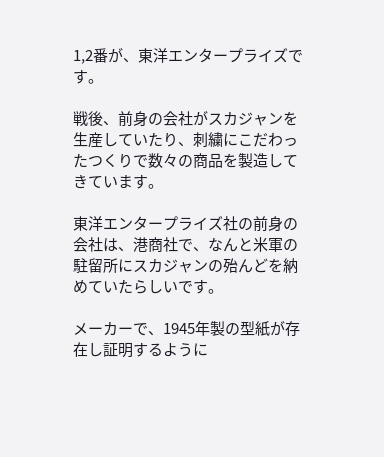1,2番が、東洋エンタープライズです。

戦後、前身の会社がスカジャンを生産していたり、刺繍にこだわったつくりで数々の商品を製造してきています。

東洋エンタープライズ社の前身の会社は、港商社で、なんと米軍の駐留所にスカジャンの殆んどを納めていたらしいです。

メーカーで、1945年製の型紙が存在し証明するように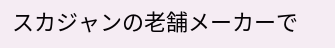スカジャンの老舗メーカーで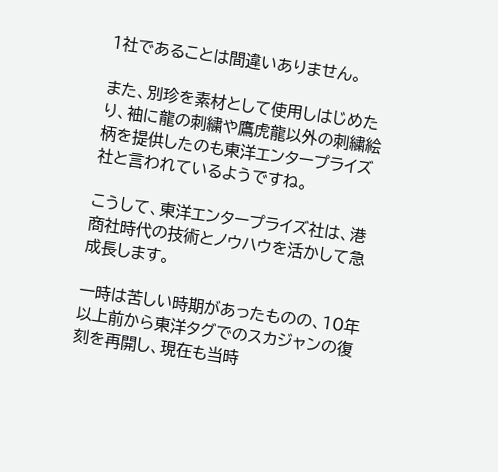1社であることは間違いありません。

また、別珍を素材として使用しはじめたり、袖に龍の刺繍や鷹虎龍以外の刺繍絵柄を提供したのも東洋エンタープライズ社と言われているようですね。

こうして、東洋エンタープライズ社は、港商社時代の技術とノウハウを活かして急成長します。

一時は苦しい時期があったものの、10年以上前から東洋タグでのスカジャンの復刻を再開し、現在も当時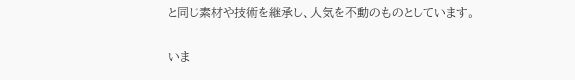と同じ素材や技術を継承し、人気を不動のものとしています。

いま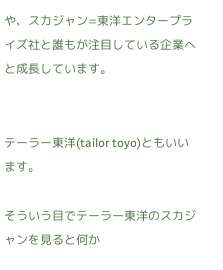や、スカジャン=東洋エンタープライズ社と誰もが注目している企業へと成長しています。


テーラー東洋(tailor toyo)ともいいます。

そういう目でテーラー東洋のスカジャンを見ると何か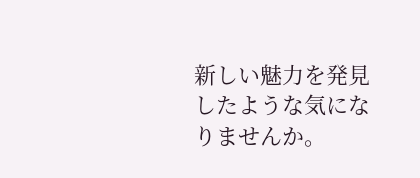新しい魅力を発見したような気になりませんか。